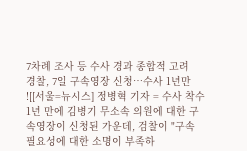7차례 조사 등 수사 경과 종합적 고려
경찰, 7일 구속영장 신청…수사 1년만
![[서울=뉴시스] 정병혁 기자 = 수사 착수 1년 만에 김병기 무소속 의원에 대한 구속영장이 신청된 가운데, 검찰이 "구속 필요성에 대한 소명이 부족하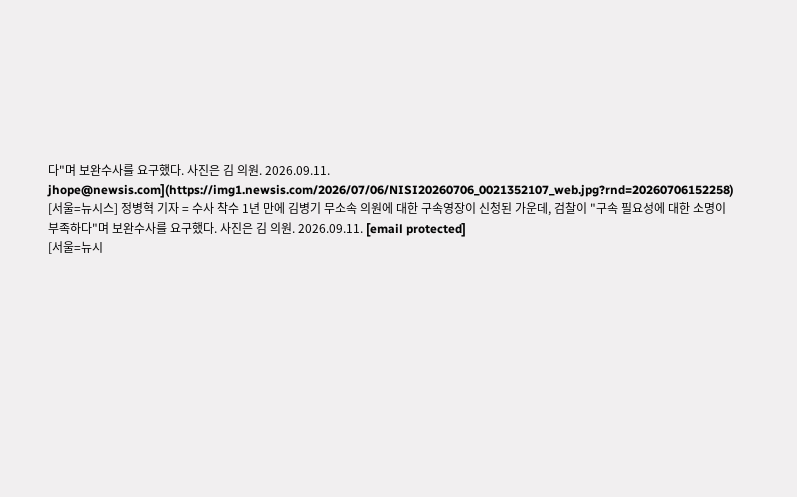다"며 보완수사를 요구했다. 사진은 김 의원. 2026.09.11. jhope@newsis.com](https://img1.newsis.com/2026/07/06/NISI20260706_0021352107_web.jpg?rnd=20260706152258)
[서울=뉴시스] 정병혁 기자 = 수사 착수 1년 만에 김병기 무소속 의원에 대한 구속영장이 신청된 가운데, 검찰이 "구속 필요성에 대한 소명이 부족하다"며 보완수사를 요구했다. 사진은 김 의원. 2026.09.11. [email protected]
[서울=뉴시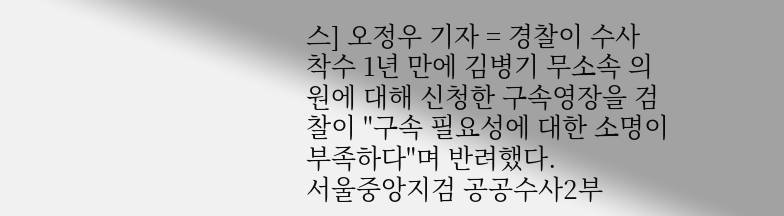스] 오정우 기자 = 경찰이 수사 착수 1년 만에 김병기 무소속 의원에 대해 신청한 구속영장을 검찰이 "구속 필요성에 대한 소명이 부족하다"며 반려했다.
서울중앙지검 공공수사2부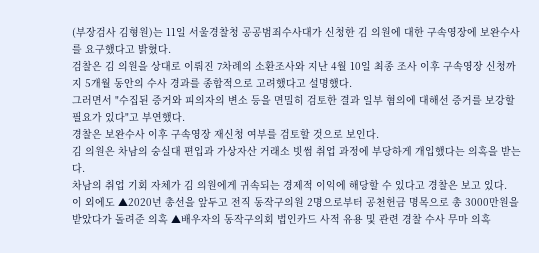(부장검사 김형원)는 11일 서울경찰청 공공범죄수사대가 신청한 김 의원에 대한 구속영장에 보완수사를 요구했다고 밝혔다.
검찰은 김 의원을 상대로 이뤄진 7차례의 소환조사와 지난 4월 10일 최종 조사 이후 구속영장 신청까지 5개월 동안의 수사 경과를 종합적으로 고려했다고 설명했다.
그러면서 "수집된 증거와 피의자의 변소 등을 면밀히 검토한 결과 일부 혐의에 대해선 증거를 보강할 필요가 있다"고 부연했다.
경찰은 보완수사 이후 구속영장 재신청 여부를 검토할 것으로 보인다.
김 의원은 차남의 숭실대 편입과 가상자산 거래소 빗썸 취업 과정에 부당하게 개입했다는 의혹을 받는다.
차남의 취업 기회 자체가 김 의원에게 귀속되는 경제적 이익에 해당할 수 있다고 경찰은 보고 있다.
이 외에도 ▲2020년 총선을 앞두고 전직 동작구의원 2명으로부터 공천헌금 명목으로 총 3000만원을 받았다가 돌려준 의혹 ▲배우자의 동작구의회 법인카드 사적 유용 및 관련 경찰 수사 무마 의혹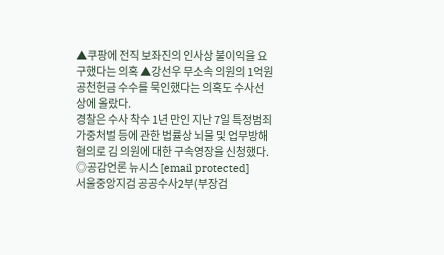▲쿠팡에 전직 보좌진의 인사상 불이익을 요구했다는 의혹 ▲강선우 무소속 의원의 1억원 공천헌금 수수를 묵인했다는 의혹도 수사선상에 올랐다.
경찰은 수사 착수 1년 만인 지난 7일 특정범죄 가중처벌 등에 관한 법률상 뇌물 및 업무방해 혐의로 김 의원에 대한 구속영장을 신청했다.
◎공감언론 뉴시스 [email protected]
서울중앙지검 공공수사2부(부장검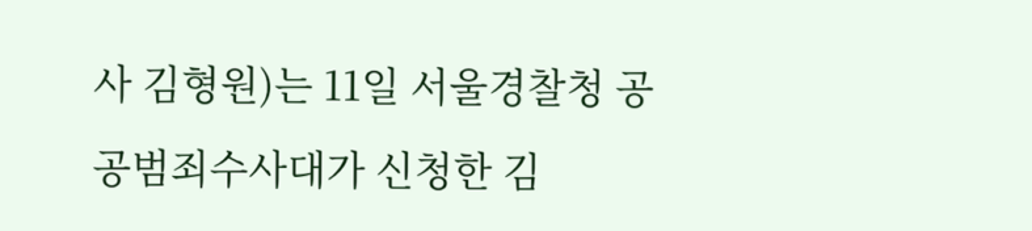사 김형원)는 11일 서울경찰청 공공범죄수사대가 신청한 김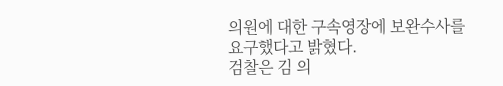의원에 대한 구속영장에 보완수사를 요구했다고 밝혔다.
검찰은 김 의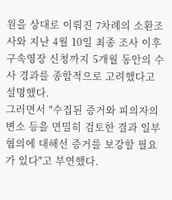원을 상대로 이뤄진 7차례의 소환조사와 지난 4월 10일 최종 조사 이후 구속영장 신청까지 5개월 동안의 수사 경과를 종합적으로 고려했다고 설명했다.
그러면서 "수집된 증거와 피의자의 변소 등을 면밀히 검토한 결과 일부 혐의에 대해선 증거를 보강할 필요가 있다"고 부연했다.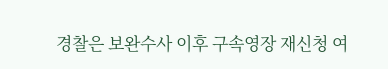경찰은 보완수사 이후 구속영장 재신청 여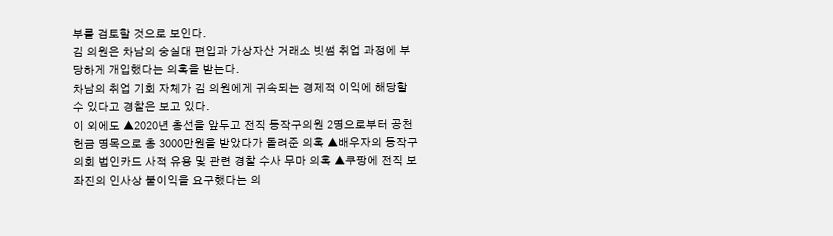부를 검토할 것으로 보인다.
김 의원은 차남의 숭실대 편입과 가상자산 거래소 빗썸 취업 과정에 부당하게 개입했다는 의혹을 받는다.
차남의 취업 기회 자체가 김 의원에게 귀속되는 경제적 이익에 해당할 수 있다고 경찰은 보고 있다.
이 외에도 ▲2020년 총선을 앞두고 전직 동작구의원 2명으로부터 공천헌금 명목으로 총 3000만원을 받았다가 돌려준 의혹 ▲배우자의 동작구의회 법인카드 사적 유용 및 관련 경찰 수사 무마 의혹 ▲쿠팡에 전직 보좌진의 인사상 불이익을 요구했다는 의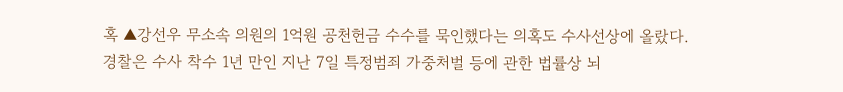혹 ▲강선우 무소속 의원의 1억원 공천헌금 수수를 묵인했다는 의혹도 수사선상에 올랐다.
경찰은 수사 착수 1년 만인 지난 7일 특정범죄 가중처벌 등에 관한 법률상 뇌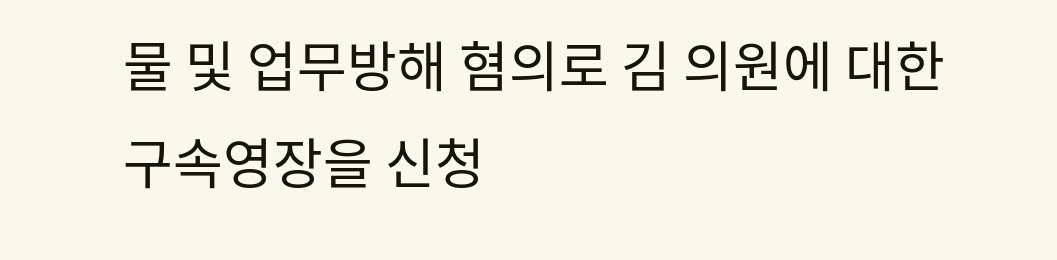물 및 업무방해 혐의로 김 의원에 대한 구속영장을 신청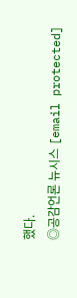했다.
◎공감언론 뉴시스 [email protected]